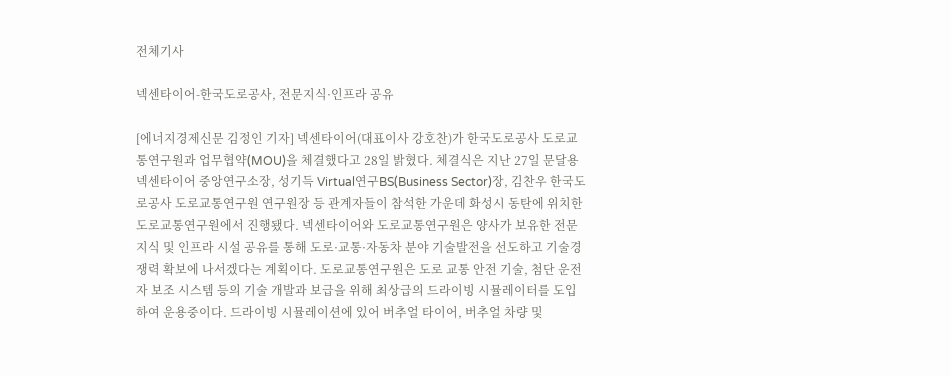전체기사

넥센타이어-한국도로공사, 전문지식·인프라 공유

[에너지경제신문 김정인 기자] 넥센타이어(대표이사 강호찬)가 한국도로공사 도로교통연구원과 업무협약(MOU)을 체결했다고 28일 밝혔다. 체결식은 지난 27일 문달용 넥센타이어 중앙연구소장, 성기득 Virtual연구BS(Business Sector)장, 김찬우 한국도로공사 도로교통연구원 연구원장 등 관계자들이 참석한 가운데 화성시 동탄에 위치한 도로교통연구원에서 진행됐다. 넥센타이어와 도로교통연구원은 양사가 보유한 전문지식 및 인프라 시설 공유를 통해 도로·교통·자동차 분야 기술발전을 선도하고 기술경쟁력 확보에 나서겠다는 계획이다. 도로교통연구원은 도로 교통 안전 기술, 첨단 운전자 보조 시스템 등의 기술 개발과 보급을 위해 최상급의 드라이빙 시뮬레이터를 도입하여 운용중이다. 드라이빙 시뮬레이션에 있어 버추얼 타이어, 버추얼 차량 및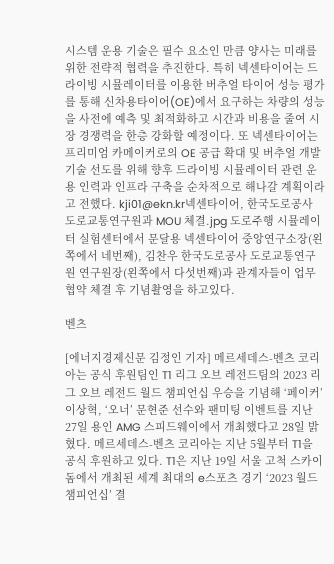시스템 운용 기술은 필수 요소인 만큼 양사는 미래를 위한 전략적 협력을 추진한다. 특히 넥센타이어는 드라이빙 시뮬레이터를 이용한 버추얼 타이어 성능 평가를 통해 신차용타이어(OE)에서 요구하는 차량의 성능을 사전에 예측 및 최적화하고 시간과 비용을 줄여 시장 경쟁력을 한층 강화할 예정이다. 또 넥센타이어는 프리미엄 카메이커로의 OE 공급 확대 및 버추얼 개발 기술 선도를 위해 향후 드라이빙 시뮬레이터 관련 운용 인력과 인프라 구축을 순차적으로 해나갈 계획이라고 전했다. kji01@ekn.kr넥센타이어, 한국도로공사 도로교통연구원과 MOU 체결.jpg 도로주행 시뮬레이터 실험센터에서 문달용 넥센타이어 중앙연구소장(왼쪽에서 네번째), 김찬우 한국도로공사 도로교통연구원 연구원장(왼쪽에서 다섯번째)과 관계자들이 업무협약 체결 후 기념촬영을 하고있다.

벤츠

[에너지경제신문 김정인 기자] 메르세데스-벤츠 코리아는 공식 후원팀인 T1 리그 오브 레전드팀의 2023 리그 오브 레전드 월드 챔피언십 우승을 기념해 ‘페이커’ 이상혁, ‘오너’ 문현준 선수와 팬미팅 이벤트를 지난 27일 용인 AMG 스피드웨이에서 개최했다고 28일 밝혔다. 메르세데스-벤츠 코리아는 지난 5월부터 T1을 공식 후원하고 있다. T1은 지난 19일 서울 고척 스카이돔에서 개최된 세계 최대의 e스포츠 경기 ‘2023 월드 챔피언십’ 결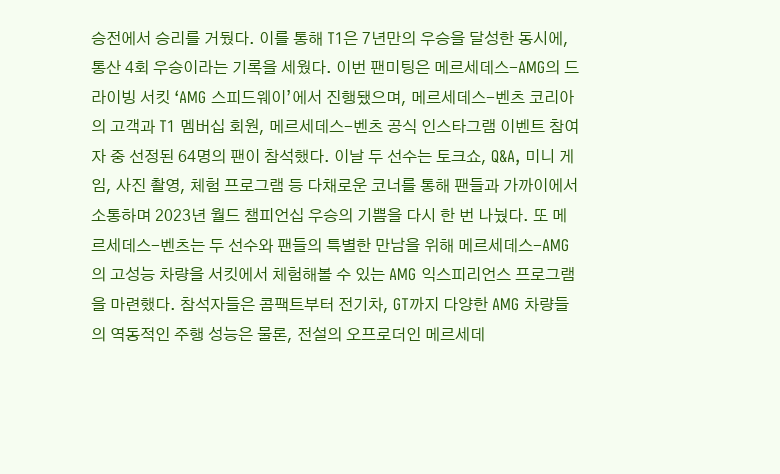승전에서 승리를 거뒀다. 이를 통해 T1은 7년만의 우승을 달성한 동시에, 통산 4회 우승이라는 기록을 세웠다. 이번 팬미팅은 메르세데스-AMG의 드라이빙 서킷 ‘AMG 스피드웨이’에서 진행됐으며, 메르세데스-벤츠 코리아의 고객과 T1 멤버십 회원, 메르세데스-벤츠 공식 인스타그램 이벤트 참여자 중 선정된 64명의 팬이 참석했다. 이날 두 선수는 토크쇼, Q&A, 미니 게임, 사진 촬영, 체험 프로그램 등 다채로운 코너를 통해 팬들과 가까이에서 소통하며 2023년 월드 챔피언십 우승의 기쁨을 다시 한 번 나눴다. 또 메르세데스-벤츠는 두 선수와 팬들의 특별한 만남을 위해 메르세데스-AMG의 고성능 차량을 서킷에서 체험해볼 수 있는 AMG 익스피리언스 프로그램을 마련했다. 참석자들은 콤팩트부터 전기차, GT까지 다양한 AMG 차량들의 역동적인 주행 성능은 물론, 전설의 오프로더인 메르세데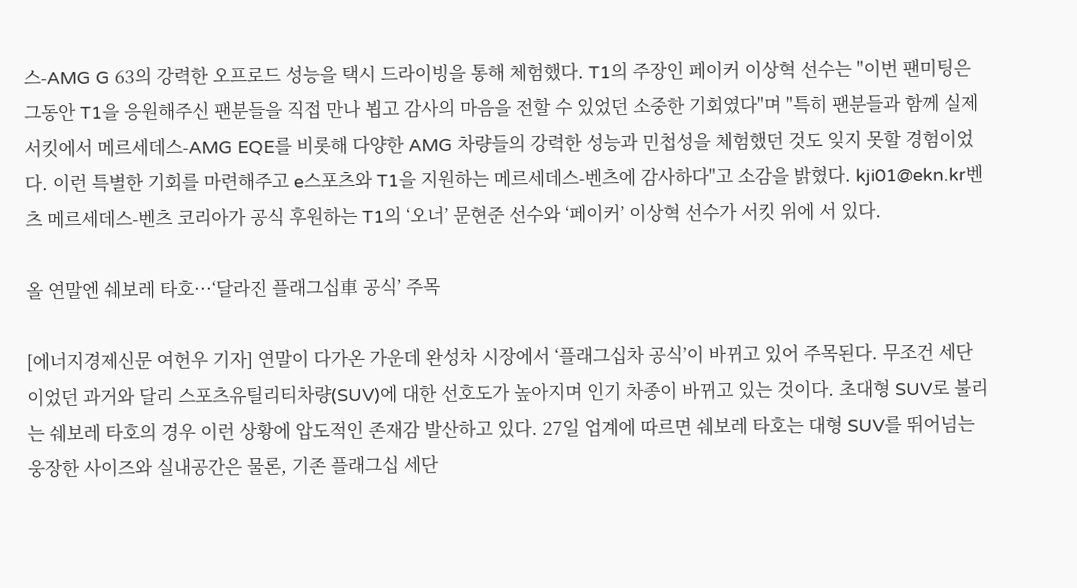스-AMG G 63의 강력한 오프로드 성능을 택시 드라이빙을 통해 체험했다. T1의 주장인 페이커 이상혁 선수는 "이번 팬미팅은 그동안 T1을 응원해주신 팬분들을 직접 만나 뵙고 감사의 마음을 전할 수 있었던 소중한 기회였다"며 "특히 팬분들과 함께 실제 서킷에서 메르세데스-AMG EQE를 비롯해 다양한 AMG 차량들의 강력한 성능과 민첩성을 체험했던 것도 잊지 못할 경험이었다. 이런 특별한 기회를 마련해주고 e스포츠와 T1을 지원하는 메르세데스-벤츠에 감사하다"고 소감을 밝혔다. kji01@ekn.kr벤츠 메르세데스-벤츠 코리아가 공식 후원하는 T1의 ‘오너’ 문현준 선수와 ‘페이커’ 이상혁 선수가 서킷 위에 서 있다.

올 연말엔 쉐보레 타호···‘달라진 플래그십車 공식’ 주목

[에너지경제신문 여헌우 기자] 연말이 다가온 가운데 완성차 시장에서 ‘플래그십차 공식’이 바뀌고 있어 주목된다. 무조건 세단이었던 과거와 달리 스포츠유틸리티차량(SUV)에 대한 선호도가 높아지며 인기 차종이 바뀌고 있는 것이다. 초대형 SUV로 불리는 쉐보레 타호의 경우 이런 상황에 압도적인 존재감 발산하고 있다. 27일 업계에 따르면 쉐보레 타호는 대형 SUV를 뛰어넘는 웅장한 사이즈와 실내공간은 물론, 기존 플래그십 세단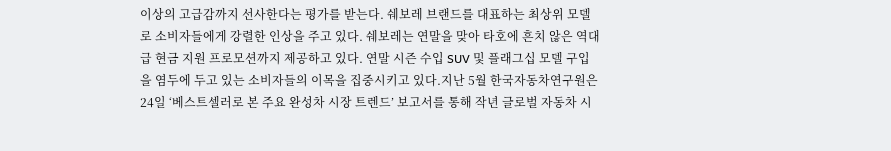이상의 고급감까지 선사한다는 평가를 받는다. 쉐보레 브랜드를 대표하는 최상위 모델로 소비자들에게 강렬한 인상을 주고 있다. 쉐보레는 연말을 맞아 타호에 흔치 않은 역대급 현금 지원 프로모션까지 제공하고 있다. 연말 시즌 수입 SUV 및 플래그십 모델 구입을 염두에 두고 있는 소비자들의 이목을 집중시키고 있다.지난 5월 한국자동차연구원은 24일 ‘베스트셀러로 본 주요 완성차 시장 트렌드’ 보고서를 통해 작년 글로벌 자동차 시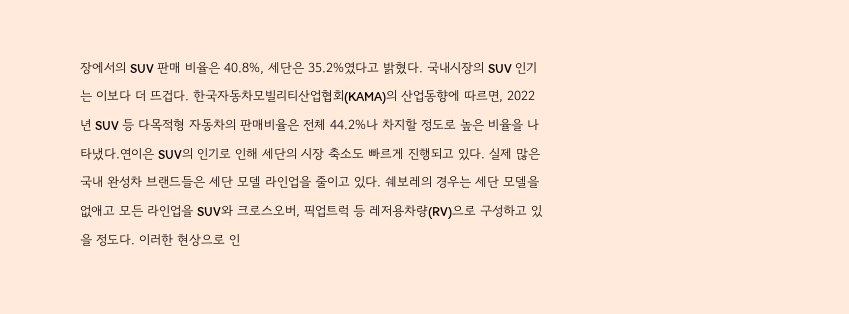장에서의 SUV 판매 비율은 40.8%, 세단은 35.2%였다고 밝혔다. 국내시장의 SUV 인기는 이보다 더 뜨겁다. 한국자동차모빌리티산업협회(KAMA)의 산업동향에 따르면, 2022년 SUV 등 다목적형 자동차의 판매비율은 전체 44.2%나 차지할 정도로 높은 비율을 나타냈다.연이은 SUV의 인기로 인해 세단의 시장 축소도 빠르게 진행되고 있다. 실제 많은 국내 완성차 브랜드들은 세단 모델 라인업을 줄이고 있다. 쉐보레의 경우는 세단 모델을 없애고 모든 라인업을 SUV와 크로스오버, 픽업트럭 등 레저용차량(RV)으로 구성하고 있을 정도다. 이러한 현상으로 인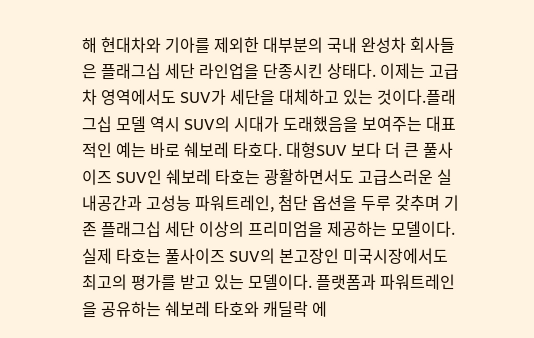해 현대차와 기아를 제외한 대부분의 국내 완성차 회사들은 플래그십 세단 라인업을 단종시킨 상태다. 이제는 고급차 영역에서도 SUV가 세단을 대체하고 있는 것이다.플래그십 모델 역시 SUV의 시대가 도래했음을 보여주는 대표적인 예는 바로 쉐보레 타호다. 대형SUV 보다 더 큰 풀사이즈 SUV인 쉐보레 타호는 광활하면서도 고급스러운 실내공간과 고성능 파워트레인, 첨단 옵션을 두루 갖추며 기존 플래그십 세단 이상의 프리미엄을 제공하는 모델이다.실제 타호는 풀사이즈 SUV의 본고장인 미국시장에서도 최고의 평가를 받고 있는 모델이다. 플랫폼과 파워트레인을 공유하는 쉐보레 타호와 캐딜락 에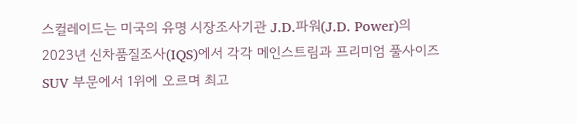스컬레이드는 미국의 유명 시장조사기관 J.D.파워(J.D. Power)의 2023년 신차품질조사(IQS)에서 각각 메인스트림과 프리미엄 풀사이즈 SUV 부문에서 1위에 오르며 최고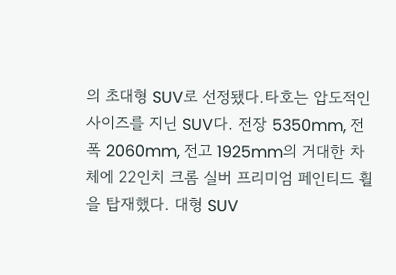의 초대형 SUV로 선정됐다.타호는 압도적인 사이즈를 지닌 SUV다. 전장 5350mm, 전폭 2060mm, 전고 1925mm의 거대한 차체에 22인치 크롬 실버 프리미엄 페인티드 휠을 탑재했다. 대형 SUV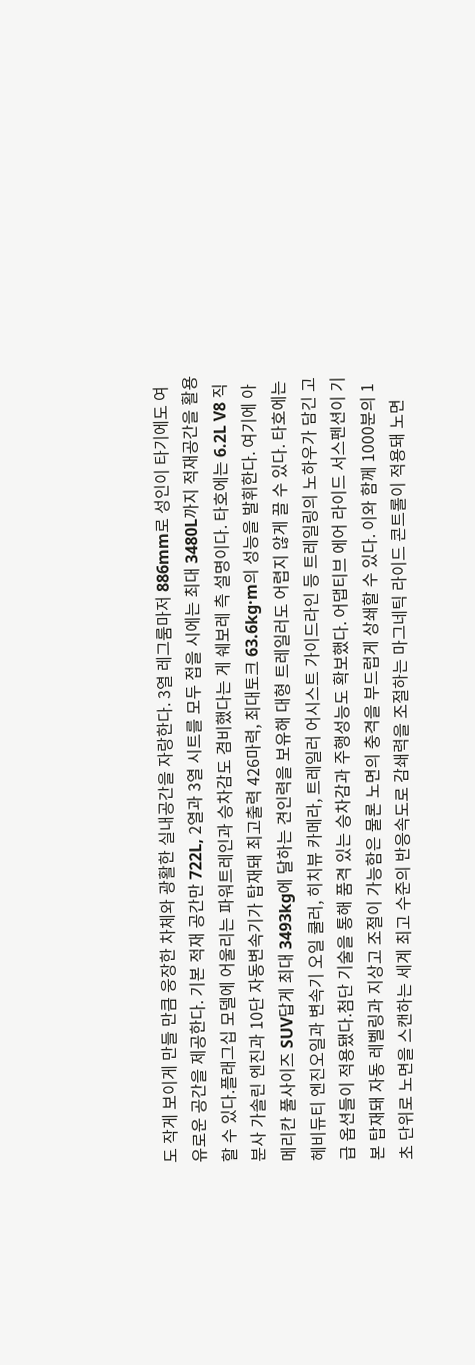도 작게 보이게 만들 만큼 웅장한 차체와 광활한 실내공간을 자랑한다. 3열 레그룸마저 886mm로 성인이 타기에도 여유로운 공간을 제공한다. 기본 적재 공간만 722L, 2열과 3열 시트를 모두 접을 시에는 최대 3480L까지 적재공간을 활용할 수 있다.플래그십 모델에 어울리는 파워트레인과 승차감도 겸비했다는 게 쉐보레 측 설명이다. 타호에는 6.2L V8 직분사 가솔린 엔진과 10단 자동변속기가 탑재돼 최고출력 426마력, 최대토크 63.6kg·m의 성능을 발휘한다. 여기에 아메리칸 풀사이즈 SUV답게 최대 3493kg에 달하는 견인력을 보유해 대형 트레일러도 어렵지 않게 끌 수 있다. 타호에는 헤비듀티 엔진오일과 변속기 오일 쿨러, 히치뷰 카메라, 트레일러 어시스트 가이드라인 등 트레일링의 노하우가 담긴 고급 옵션들이 적용됐다.첨단 기술을 통해 품격 있는 승차감과 주행성능도 확보했다. 어댑티브 에어 라이드 서스펜션이 기본 탑재돼 자동 레벨링과 지상고 조절이 가능함은 물론 노면의 충격을 부드럽게 상쇄할 수 있다. 이와 함께 1000분의 1초 단위로 노면을 스캔하는 세계 최고 수준의 반응속도로 감쇄력을 조절하는 마그네틱 라이드 콘트롤이 적용돼 노면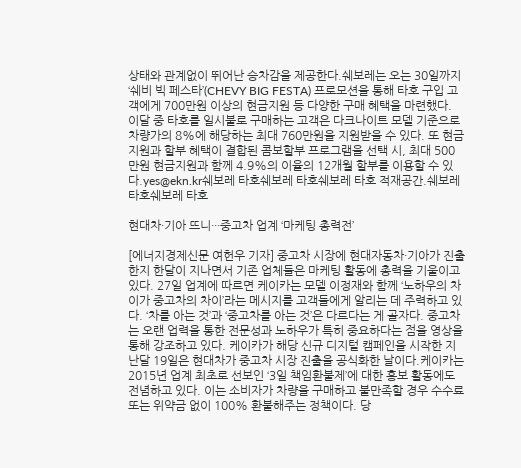상태와 관계없이 뛰어난 승차감을 제공한다.쉐보레는 오는 30일까지 ‘쉐비 빅 페스타’(CHEVY BIG FESTA) 프로모션을 통해 타호 구입 고객에게 700만원 이상의 현금지원 등 다양한 구매 혜택을 마련했다. 이달 중 타호를 일시불로 구매하는 고객은 다크나이트 모델 기준으로 차량가의 8%에 해당하는 최대 760만원을 지원받을 수 있다. 또 현금 지원과 할부 혜택이 결합된 콤보할부 프로그램을 선택 시, 최대 500만원 현금지원과 함께 4.9%의 이율의 12개월 할부를 이용할 수 있다.yes@ekn.kr쉐보레 타호쉐보레 타호쉐보레 타호 적재공간.쉐보레 타호쉐보레 타호

현대차·기아 뜨니···중고차 업계 ‘마케팅 총력전’

[에너지경제신문 여헌우 기자] 중고차 시장에 현대자동차·기아가 진출한지 한달이 지나면서 기존 업체들은 마케팅 활동에 총력을 기울이고 있다. 27일 업계에 따르면 케이카는 모델 이정재와 함께 ‘노하우의 차이가 중고차의 차이’라는 메시지를 고객들에게 알리는 데 주력하고 있다. ‘차를 아는 것’과 ‘중고차를 아는 것’은 다르다는 게 골자다. 중고차는 오랜 업력을 통한 전문성과 노하우가 특히 중요하다는 점을 영상을 통해 강조하고 있다. 케이카가 해당 신규 디지털 캠페인을 시작한 지난달 19일은 현대차가 중고차 시장 진출을 공식화한 날이다.케이카는 2015년 업계 최초로 선보인 ‘3일 책임환불제’에 대한 홍보 활동에도 전념하고 있다. 이는 소비자가 차량을 구매하고 불만족할 경우 수수료 또는 위약금 없이 100% 환불해주는 정책이다. 당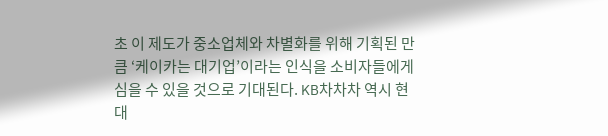초 이 제도가 중소업체와 차별화를 위해 기획된 만큼 ‘케이카는 대기업’이라는 인식을 소비자들에게 심을 수 있을 것으로 기대된다. KB차차차 역시 현대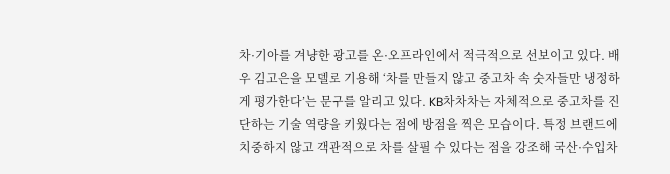차·기아를 겨냥한 광고를 온·오프라인에서 적극적으로 선보이고 있다. 배우 김고은을 모델로 기용해 ‘차를 만들지 않고 중고차 속 숫자들만 냉정하게 평가한다’는 문구를 알리고 있다. KB차차차는 자체적으로 중고차를 진단하는 기술 역량을 키웠다는 점에 방점을 찍은 모습이다. 특정 브랜드에 치중하지 않고 객관적으로 차를 살필 수 있다는 점을 강조해 국산·수입차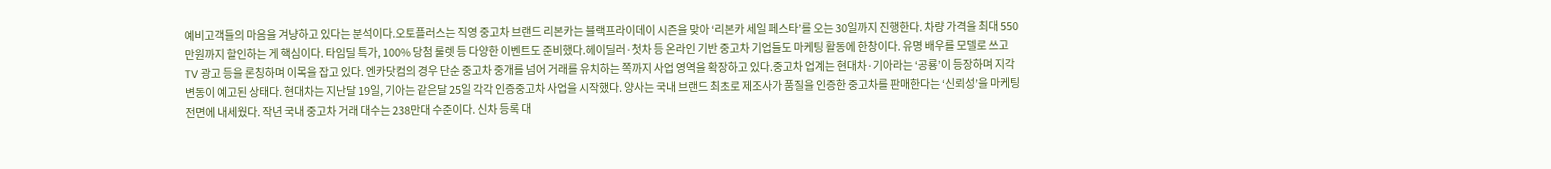예비고객들의 마음을 겨냥하고 있다는 분석이다.오토플러스는 직영 중고차 브랜드 리본카는 블랙프라이데이 시즌을 맞아 ‘리본카 세일 페스타’를 오는 30일까지 진행한다. 차량 가격을 최대 550만원까지 할인하는 게 핵심이다. 타임딜 특가, 100% 당첨 룰렛 등 다양한 이벤트도 준비했다.헤이딜러·첫차 등 온라인 기반 중고차 기업들도 마케팅 활동에 한창이다. 유명 배우를 모델로 쓰고 TV 광고 등을 론칭하며 이목을 잡고 있다. 엔카닷컴의 경우 단순 중고차 중개를 넘어 거래를 유치하는 쪽까지 사업 영역을 확장하고 있다.중고차 업계는 현대차·기아라는 ‘공룡’이 등장하며 지각변동이 예고된 상태다. 현대차는 지난달 19일, 기아는 같은달 25일 각각 인증중고차 사업을 시작했다. 양사는 국내 브랜드 최초로 제조사가 품질을 인증한 중고차를 판매한다는 ‘신뢰성’을 마케팅 전면에 내세웠다. 작년 국내 중고차 거래 대수는 238만대 수준이다. 신차 등록 대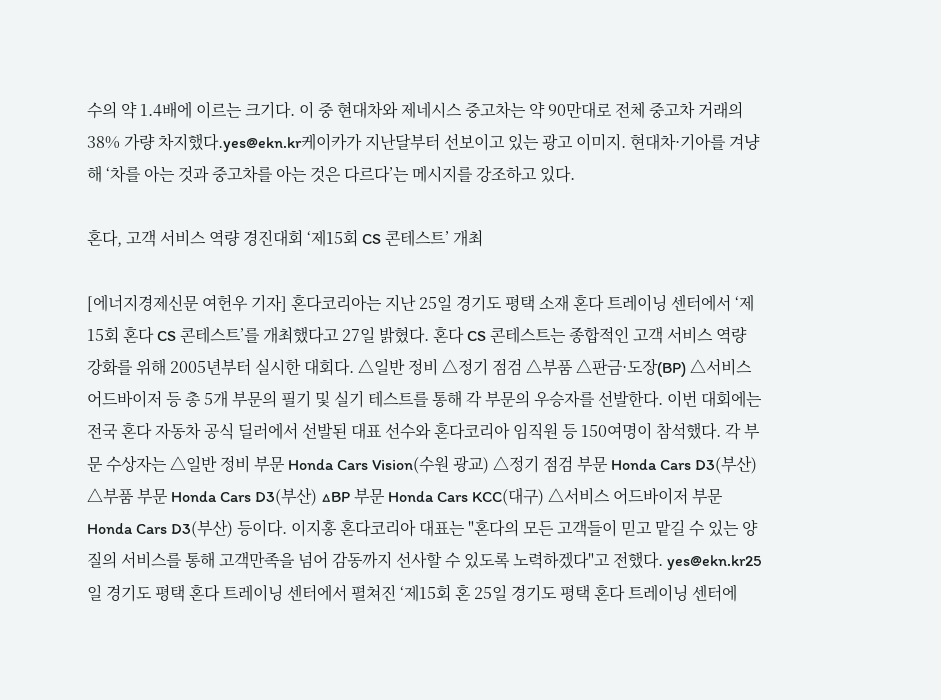수의 약 1.4배에 이르는 크기다. 이 중 현대차와 제네시스 중고차는 약 90만대로 전체 중고차 거래의 38% 가량 차지했다.yes@ekn.kr케이카가 지난달부터 선보이고 있는 광고 이미지. 현대차·기아를 겨냥해 ‘차를 아는 것과 중고차를 아는 것은 다르다’는 메시지를 강조하고 있다.

혼다, 고객 서비스 역량 경진대회 ‘제15회 CS 콘테스트’ 개최

[에너지경제신문 여헌우 기자] 혼다코리아는 지난 25일 경기도 평택 소재 혼다 트레이닝 센터에서 ‘제15회 혼다 CS 콘테스트’를 개최했다고 27일 밝혔다. 혼다 CS 콘테스트는 종합적인 고객 서비스 역량 강화를 위해 2005년부터 실시한 대회다. △일반 정비 △정기 점검 △부품 △판금·도장(BP) △서비스 어드바이저 등 총 5개 부문의 필기 및 실기 테스트를 통해 각 부문의 우승자를 선발한다. 이번 대회에는 전국 혼다 자동차 공식 딜러에서 선발된 대표 선수와 혼다코리아 임직원 등 150여명이 참석했다. 각 부문 수상자는 △일반 정비 부문 Honda Cars Vision(수원 광교) △정기 점검 부문 Honda Cars D3(부산) △부품 부문 Honda Cars D3(부산) △BP 부문 Honda Cars KCC(대구) △서비스 어드바이저 부문 Honda Cars D3(부산) 등이다. 이지홍 혼다코리아 대표는 "혼다의 모든 고객들이 믿고 맡길 수 있는 양질의 서비스를 통해 고객만족을 넘어 감동까지 선사할 수 있도록 노력하겠다"고 전했다. yes@ekn.kr25일 경기도 평택 혼다 트레이닝 센터에서 펼쳐진 ‘제15회 혼 25일 경기도 평택 혼다 트레이닝 센터에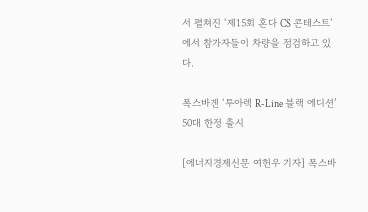서 펼쳐진 ‘제15회 혼다 CS 콘테스트’에서 참가자들이 차량을 점검하고 있다.

폭스바겐 ‘투아렉 R-Line 블랙 에디션’ 50대 한정 출시

[에너지경제신문 여헌우 기자] 폭스바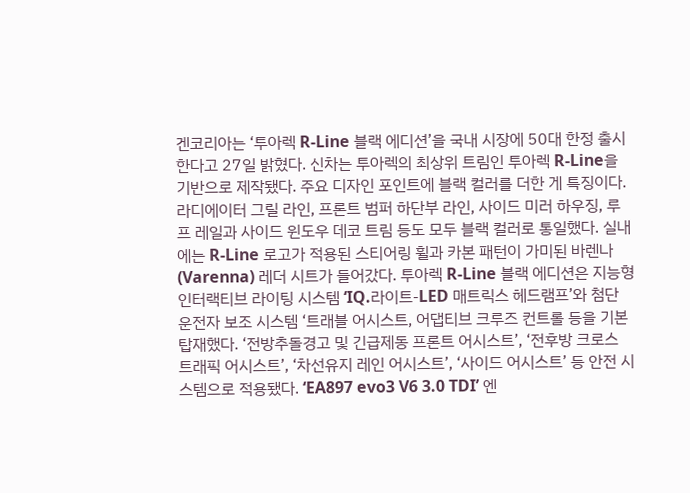겐코리아는 ‘투아렉 R-Line 블랙 에디션’을 국내 시장에 50대 한정 출시한다고 27일 밝혔다. 신차는 투아렉의 최상위 트림인 투아렉 R-Line을 기반으로 제작됐다. 주요 디자인 포인트에 블랙 컬러를 더한 게 특징이다. 라디에이터 그릴 라인, 프론트 범퍼 하단부 라인, 사이드 미러 하우징, 루프 레일과 사이드 윈도우 데코 트림 등도 모두 블랙 컬러로 통일했다. 실내에는 R-Line 로고가 적용된 스티어링 휠과 카본 패턴이 가미된 바렌나(Varenna) 레더 시트가 들어갔다. 투아렉 R-Line 블랙 에디션은 지능형 인터랙티브 라이팅 시스템 ‘IQ.라이트-LED 매트릭스 헤드램프’와 첨단 운전자 보조 시스템 ‘트래블 어시스트, 어댑티브 크루즈 컨트롤 등을 기본 탑재했다. ‘전방추돌경고 및 긴급제동 프론트 어시스트’, ‘전후방 크로스 트래픽 어시스트’, ‘차선유지 레인 어시스트’, ‘사이드 어시스트’ 등 안전 시스템으로 적용됐다. ‘EA897 evo3 V6 3.0 TDI’ 엔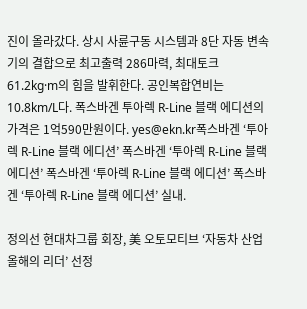진이 올라갔다. 상시 사륜구동 시스템과 8단 자동 변속기의 결합으로 최고출력 286마력, 최대토크 61.2kg·m의 힘을 발휘한다. 공인복합연비는 10.8km/L다. 폭스바겐 투아렉 R-Line 블랙 에디션의 가격은 1억590만원이다. yes@ekn.kr폭스바겐 ‘투아렉 R-Line 블랙 에디션’ 폭스바겐 ‘투아렉 R-Line 블랙 에디션’ 폭스바겐 ‘투아렉 R-Line 블랙 에디션’ 폭스바겐 ‘투아렉 R-Line 블랙 에디션’ 실내.

정의선 현대차그룹 회장, 美 오토모티브 ‘자동차 산업 올해의 리더’ 선정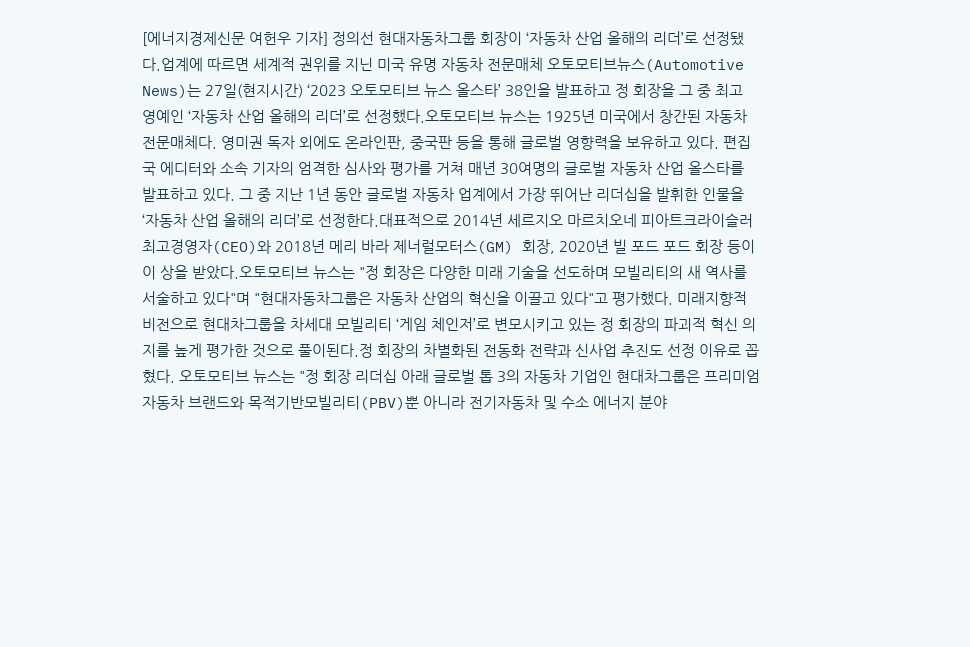[에너지경제신문 여헌우 기자] 정의선 현대자동차그룹 회장이 ‘자동차 산업 올해의 리더’로 선정됐다.업계에 따르면 세계적 권위를 지닌 미국 유명 자동차 전문매체 오토모티브뉴스(Automotive News)는 27일(현지시간) ‘2023 오토모티브 뉴스 올스타’ 38인을 발표하고 정 회장을 그 중 최고 영예인 ‘자동차 산업 올해의 리더’로 선정했다.오토모티브 뉴스는 1925년 미국에서 창간된 자동차 전문매체다. 영미권 독자 외에도 온라인판, 중국판 등을 통해 글로벌 영향력을 보유하고 있다. 편집국 에디터와 소속 기자의 엄격한 심사와 평가를 거쳐 매년 30여명의 글로벌 자동차 산업 올스타를 발표하고 있다. 그 중 지난 1년 동안 글로벌 자동차 업계에서 가장 뛰어난 리더십을 발휘한 인물을 ‘자동차 산업 올해의 리더’로 선정한다.대표적으로 2014년 세르지오 마르치오네 피아트크라이슬러 최고경영자(CEO)와 2018년 메리 바라 제너럴모터스(GM) 회장, 2020년 빌 포드 포드 회장 등이 이 상을 받았다.오토모티브 뉴스는 "정 회장은 다양한 미래 기술을 선도하며 모빌리티의 새 역사를 서술하고 있다"며 "현대자동차그룹은 자동차 산업의 혁신을 이끌고 있다"고 평가했다. 미래지향적 비전으로 현대차그룹을 차세대 모빌리티 ‘게임 체인저’로 변모시키고 있는 정 회장의 파괴적 혁신 의지를 높게 평가한 것으로 풀이된다.정 회장의 차별화된 전동화 전략과 신사업 추진도 선정 이유로 꼽혔다. 오토모티브 뉴스는 "정 회장 리더십 아래 글로벌 톱 3의 자동차 기업인 현대차그룹은 프리미엄 자동차 브랜드와 목적기반모빌리티(PBV)뿐 아니라 전기자동차 및 수소 에너지 분야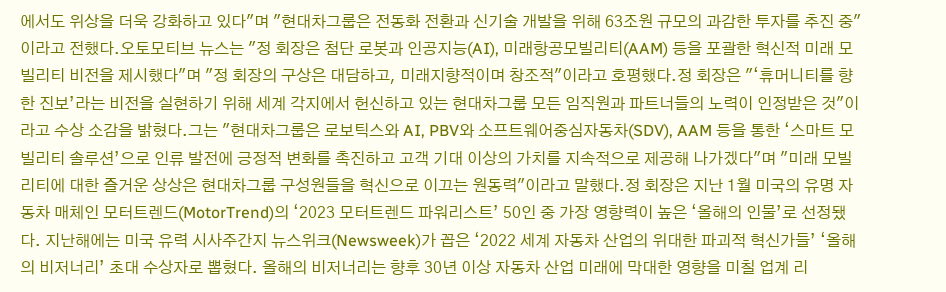에서도 위상을 더욱 강화하고 있다"며 "현대차그룹은 전동화 전환과 신기술 개발을 위해 63조원 규모의 과감한 투자를 추진 중"이라고 전했다.오토모티브 뉴스는 "정 회장은 첨단 로봇과 인공지능(AI), 미래항공모빌리티(AAM) 등을 포괄한 혁신적 미래 모빌리티 비전을 제시했다"며 "정 회장의 구상은 대담하고, 미래지향적이며 창조적"이라고 호평했다.정 회장은 "‘휴머니티를 향한 진보’라는 비전을 실현하기 위해 세계 각지에서 헌신하고 있는 현대차그룹 모든 임직원과 파트너들의 노력이 인정받은 것"이라고 수상 소감을 밝혔다.그는 "현대차그룹은 로보틱스와 AI, PBV와 소프트웨어중심자동차(SDV), AAM 등을 통한 ‘스마트 모빌리티 솔루션’으로 인류 발전에 긍정적 변화를 촉진하고 고객 기대 이상의 가치를 지속적으로 제공해 나가겠다"며 "미래 모빌리티에 대한 즐거운 상상은 현대차그룹 구성원들을 혁신으로 이끄는 원동력"이라고 말했다.정 회장은 지난 1월 미국의 유명 자동차 매체인 모터트렌드(MotorTrend)의 ‘2023 모터트렌드 파워리스트’ 50인 중 가장 영향력이 높은 ‘올해의 인물’로 선정됐다. 지난해에는 미국 유력 시사주간지 뉴스위크(Newsweek)가 꼽은 ‘2022 세계 자동차 산업의 위대한 파괴적 혁신가들’ ‘올해의 비저너리’ 초대 수상자로 뽑혔다. 올해의 비저너리는 향후 30년 이상 자동차 산업 미래에 막대한 영향을 미칠 업계 리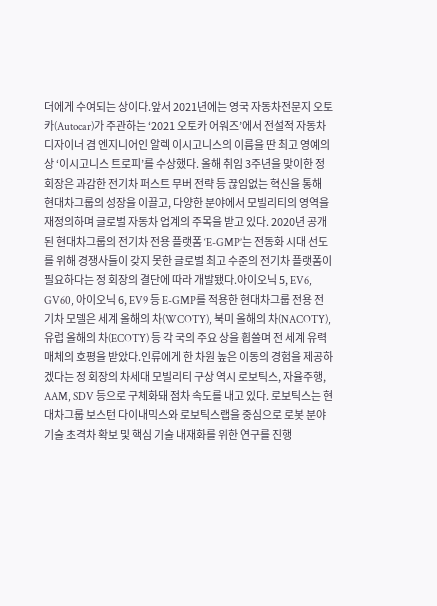더에게 수여되는 상이다.앞서 2021년에는 영국 자동차전문지 오토카(Autocar)가 주관하는 ‘2021 오토카 어워즈’에서 전설적 자동차 디자이너 겸 엔지니어인 알렉 이시고니스의 이름을 딴 최고 영예의 상 ‘이시고니스 트로피’를 수상했다. 올해 취임 3주년을 맞이한 정 회장은 과감한 전기차 퍼스트 무버 전략 등 끊임없는 혁신을 통해 현대차그룹의 성장을 이끌고, 다양한 분야에서 모빌리티의 영역을 재정의하며 글로벌 자동차 업계의 주목을 받고 있다. 2020년 공개된 현대차그룹의 전기차 전용 플랫폼 ‘E-GMP’는 전동화 시대 선도를 위해 경쟁사들이 갖지 못한 글로벌 최고 수준의 전기차 플랫폼이 필요하다는 정 회장의 결단에 따라 개발됐다.아이오닉 5, EV6, GV60, 아이오닉 6, EV9 등 E-GMP를 적용한 현대차그룹 전용 전기차 모델은 세계 올해의 차(WCOTY), 북미 올해의 차(NACOTY), 유럽 올해의 차(ECOTY) 등 각 국의 주요 상을 휩쓸며 전 세계 유력 매체의 호평을 받았다.인류에게 한 차원 높은 이동의 경험을 제공하겠다는 정 회장의 차세대 모빌리티 구상 역시 로보틱스, 자율주행, AAM, SDV 등으로 구체화돼 점차 속도를 내고 있다. 로보틱스는 현대차그룹 보스턴 다이내믹스와 로보틱스랩을 중심으로 로봇 분야 기술 초격차 확보 및 핵심 기술 내재화를 위한 연구를 진행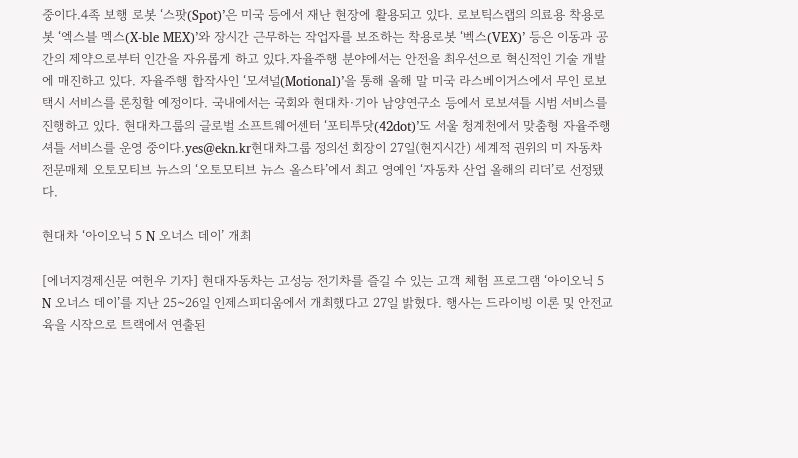중이다.4족 보행 로봇 ‘스팟(Spot)’은 미국 등에서 재난 현장에 활용되고 있다. 로보틱스랩의 의료용 착용로봇 ‘엑스블 멕스(X-ble MEX)’와 장시간 근무하는 작업자를 보조하는 착용로봇 ‘벡스(VEX)’ 등은 이동과 공간의 제약으로부터 인간을 자유롭게 하고 있다.자율주행 분야에서는 안전을 최우선으로 혁신적인 기술 개발에 매진하고 있다. 자율주행 합작사인 ‘모셔널(Motional)’을 통해 올해 말 미국 라스베이거스에서 무인 로보택시 서비스를 론칭할 예정이다. 국내에서는 국회와 현대차·기아 남양연구소 등에서 로보셔틀 시범 서비스를 진행하고 있다. 현대차그룹의 글로벌 소프트웨어센터 ‘포티투닷(42dot)’도 서울 청계천에서 맞춤형 자율주행 셔틀 서비스를 운영 중이다.yes@ekn.kr현대차그룹 정의선 회장이 27일(현지시간) 세계적 권위의 미 자동차 전문매체 오토모티브 뉴스의 ‘오토모티브 뉴스 올스타’에서 최고 영예인 ‘자동차 산업 올해의 리더’로 선정됐다.

현대차 ‘아이오닉 5 N 오너스 데이’ 개최

[에너지경제신문 여헌우 기자] 현대자동차는 고성능 전기차를 즐길 수 있는 고객 체험 프로그램 ‘아이오닉 5 N 오너스 데이’를 지난 25~26일 인제스피디움에서 개최했다고 27일 밝혔다. 행사는 드라이빙 이론 및 안전교육을 시작으로 트랙에서 연출된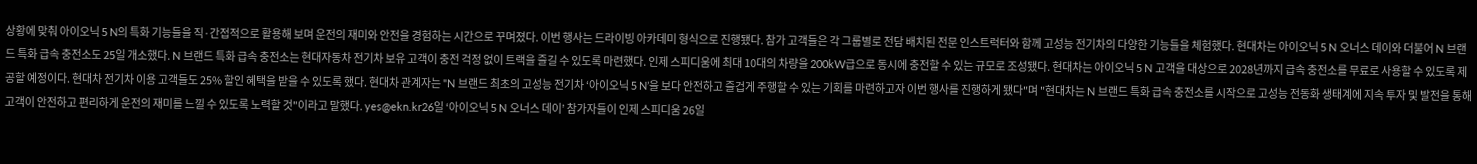상황에 맞춰 아이오닉 5 N의 특화 기능들을 직·간접적으로 활용해 보며 운전의 재미와 안전을 경험하는 시간으로 꾸며졌다. 이번 행사는 드라이빙 아카데미 형식으로 진행됐다. 참가 고객들은 각 그룹별로 전담 배치된 전문 인스트럭터와 함께 고성능 전기차의 다양한 기능들을 체험했다. 현대차는 아이오닉 5 N 오너스 데이와 더불어 N 브랜드 특화 급속 충전소도 25일 개소했다. N 브랜드 특화 급속 충전소는 현대자동차 전기차 보유 고객이 충전 걱정 없이 트랙을 즐길 수 있도록 마련했다. 인제 스피디움에 최대 10대의 차량을 200kW급으로 동시에 충전할 수 있는 규모로 조성됐다. 현대차는 아이오닉 5 N 고객을 대상으로 2028년까지 급속 충전소를 무료로 사용할 수 있도록 제공할 예정이다. 현대차 전기차 이용 고객들도 25% 할인 혜택을 받을 수 있도록 했다. 현대차 관계자는 "N 브랜드 최초의 고성능 전기차 ‘아이오닉 5 N’을 보다 안전하고 즐겁게 주행할 수 있는 기회를 마련하고자 이번 행사를 진행하게 됐다"며 "현대차는 N 브랜드 특화 급속 충전소를 시작으로 고성능 전동화 생태계에 지속 투자 및 발전을 통해 고객이 안전하고 편리하게 운전의 재미를 느낄 수 있도록 노력할 것"이라고 말했다. yes@ekn.kr26일 ‘아이오닉 5 N 오너스 데이’ 참가자들이 인제 스피디움 26일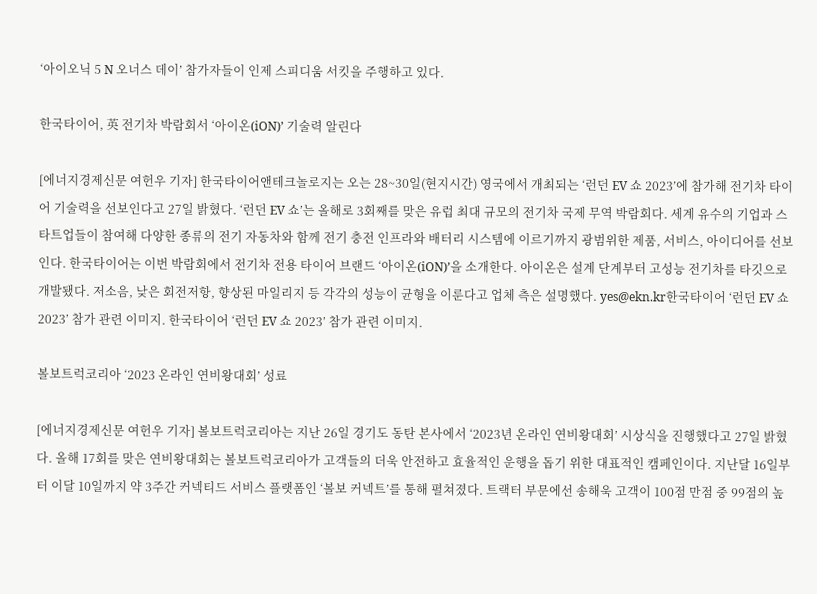‘아이오닉 5 N 오너스 데이’ 참가자들이 인제 스피디움 서킷을 주행하고 있다.

한국타이어, 英 전기차 박람회서 ‘아이온(iON)’ 기술력 알린다

[에너지경제신문 여헌우 기자] 한국타이어앤테크놀로지는 오는 28~30일(현지시간) 영국에서 개최되는 ‘런던 EV 쇼 2023’에 참가해 전기차 타이어 기술력을 선보인다고 27일 밝혔다. ‘런던 EV 쇼’는 올해로 3회째를 맞은 유럽 최대 규모의 전기차 국제 무역 박람회다. 세계 유수의 기업과 스타트업들이 참여해 다양한 종류의 전기 자동차와 함께 전기 충전 인프라와 배터리 시스템에 이르기까지 광범위한 제품, 서비스, 아이디어를 선보인다. 한국타이어는 이번 박람회에서 전기차 전용 타이어 브랜드 ‘아이온(iON)’을 소개한다. 아이온은 설계 단계부터 고성능 전기차를 타깃으로 개발됐다. 저소음, 낮은 회전저항, 향상된 마일리지 등 각각의 성능이 균형을 이룬다고 업체 측은 설명했다. yes@ekn.kr한국타이어 ‘런던 EV 쇼 2023’ 참가 관련 이미지. 한국타이어 ‘런던 EV 쇼 2023’ 참가 관련 이미지.

볼보트럭코리아 ‘2023 온라인 연비왕대회’ 성료

[에너지경제신문 여헌우 기자] 볼보트럭코리아는 지난 26일 경기도 동탄 본사에서 ‘2023년 온라인 연비왕대회’ 시상식을 진행했다고 27일 밝혔다. 올해 17회를 맞은 연비왕대회는 볼보트럭코리아가 고객들의 더욱 안전하고 효율적인 운행을 돕기 위한 대표적인 캠페인이다. 지난달 16일부터 이달 10일까지 약 3주간 커넥티드 서비스 플랫폼인 ‘볼보 커넥트’를 통해 펼쳐졌다. 트랙터 부문에선 송해욱 고객이 100점 만점 중 99점의 높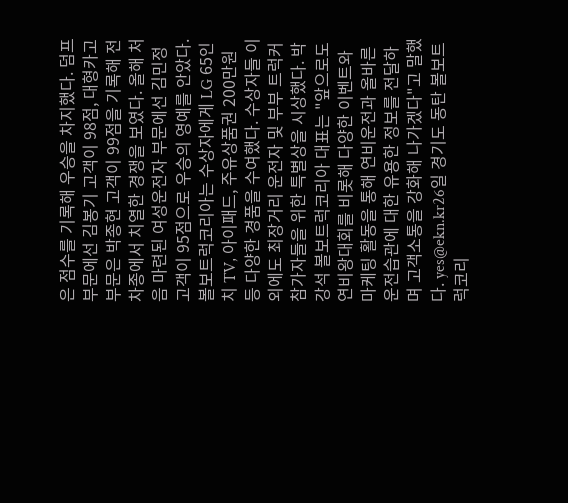은 점수를 기록해 우승을 차지했다. 덤프 부문에선 김봉기 고객이 98점, 대형카고 부문은 박종현 고객이 99점을 기록해 전 차종에서 치열한 경쟁을 보였다. 올해 처음 마련된 여성운전자 부문에선 김민정 고객이 95점으로 우승의 영예를 안았다. 볼보트럭코리아는 수상자에게 LG 65인치 TV, 아이패드, 주유상품권 200만원 등 다양한 경품을 수여했다. 수상자들 이외에도 최장거리 운전자 및 부부 트럭커 참가자들을 위한 특별상을 시상했다. 박강석 볼보트럭코리아 대표는 "앞으로도 연비왕대회를 비롯해 다양한 이벤트와 마케팅 활동을 통해 연비운전과 올바른 운전습관에 대한 유용한 정보를 전달하며 고객소통을 강화해 나가겠다"고 말했다. yes@ekn.kr26일 경기도 동탄 볼보트럭코리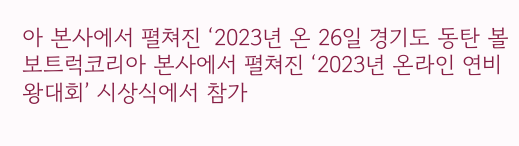아 본사에서 펼쳐진 ‘2023년 온 26일 경기도 동탄 볼보트럭코리아 본사에서 펼쳐진 ‘2023년 온라인 연비왕대회’ 시상식에서 참가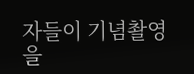자들이 기념촬영을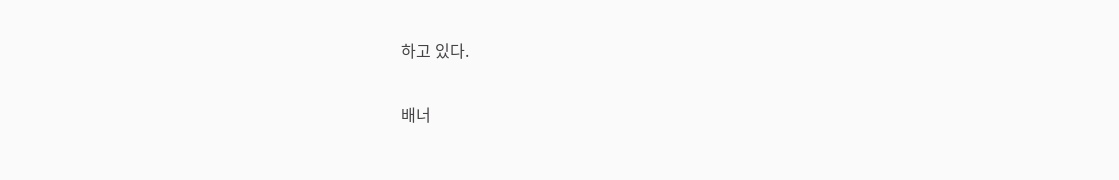하고 있다.

배너